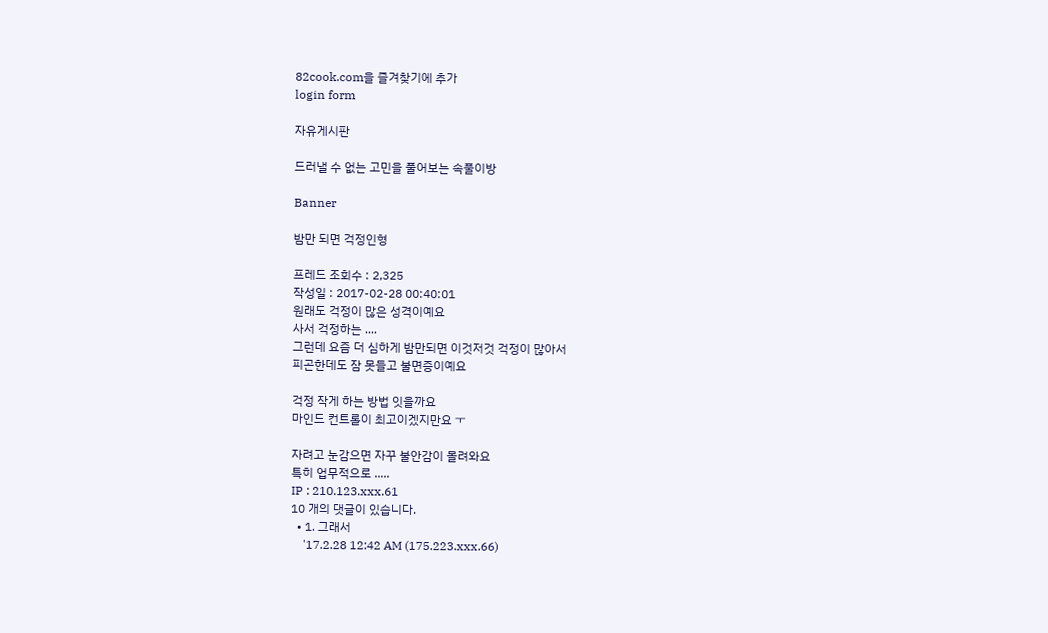82cook.com을 즐겨찾기에 추가
login form

자유게시판

드러낼 수 없는 고민을 풀어보는 속풀이방

Banner

밤만 되면 걱정인형

프레드 조회수 : 2,325
작성일 : 2017-02-28 00:40:01
원래도 걱정이 많은 성격이예요
사서 걱정하는 ....
그런데 요즘 더 심하게 밤만되면 이것저것 걱정이 많아서
피곤한데도 잠 못들고 불면증이예요

걱정 작게 하는 방법 잇을까요
마인드 컨트롤이 최고이겠지만요 ㅜ

자려고 눈감으면 자꾸 불안감이 몰려와요
특히 업무적으로 .....
IP : 210.123.xxx.61
10 개의 댓글이 있습니다.
  • 1. 그래서
    '17.2.28 12:42 AM (175.223.xxx.66)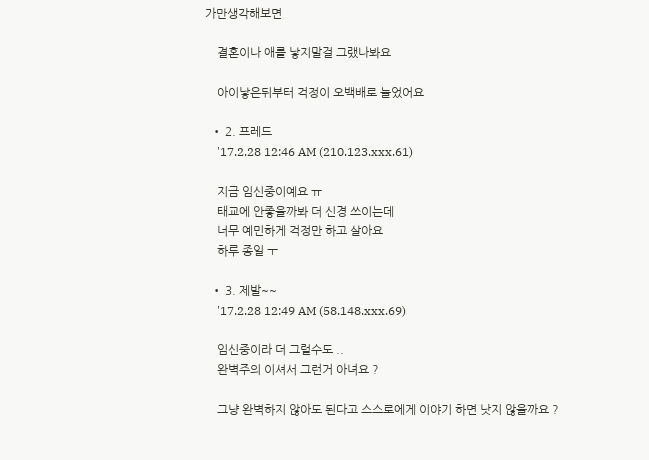가만생각해보면

    결혼이나 애를 낳지말걸 그랬나봐요

    아이낳은뒤부터 걱정이 오백배로 늘었어요

  • 2. 프레드
    '17.2.28 12:46 AM (210.123.xxx.61)

    지금 임신중이예요 ㅠ
    태교에 안좋을까봐 더 신경 쓰이는데
    너무 예민하게 걱정만 하고 살아요
    하루 종일 ㅜ

  • 3. 제발~~
    '17.2.28 12:49 AM (58.148.xxx.69)

    임신중이라 더 그럴수도 ..
    완벽주의 이셔서 그런거 아녀요 ?

    그냥 완벽하지 않아도 된다고 스스로에게 이야기 하면 낫지 않을까요 ?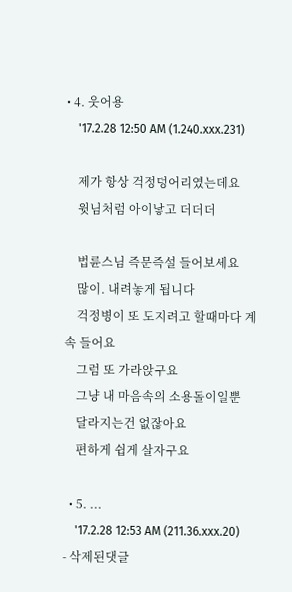• 4. 웃어용
    '17.2.28 12:50 AM (1.240.xxx.231)

    제가 항상 걱정덩어리였는데요
    윗님처럼 아이낳고 더더더

    법륜스님 즉문즉설 들어보세요
    많이. 내려놓게 됩니다
    걱정병이 또 도지려고 할때마다 계속 들어요
    그럼 또 가라앉구요
    그냥 내 마음속의 소용돌이일뿐
    달라지는건 없잖아요
    편하게 쉽게 살자구요

  • 5. ...
    '17.2.28 12:53 AM (211.36.xxx.20) - 삭제된댓글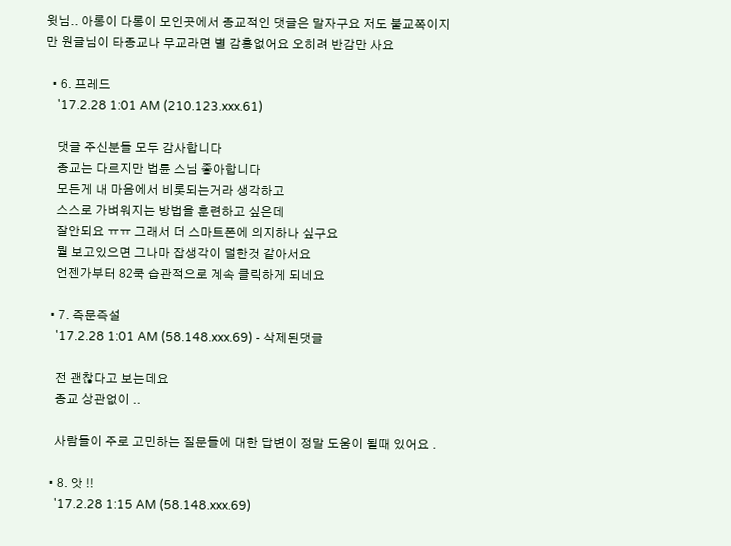윗님.. 아롱이 다롱이 모인곳에서 종교적인 댓글은 말자구요 저도 불교쪽이지만 원글님이 타종교나 무교라면 별 감흥없어요 오히려 반감만 사요

  • 6. 프레드
    '17.2.28 1:01 AM (210.123.xxx.61)

    댓글 주신분들 모두 감사합니다
    종교는 다르지만 법륜 스님 좋아합니다
    모든게 내 마음에서 비롯되는거라 생각하고
    스스로 가벼워지는 방법을 훈련하고 싶은데
    잘안되요 ㅠㅠ 그래서 더 스마트폰에 의지하나 싶구요
    뭘 보고있으면 그나마 잡생각이 덜한것 같아서요
    언젠가부터 82쿡 습관적으로 계속 클릭하게 되네요

  • 7. 즉문즉설
    '17.2.28 1:01 AM (58.148.xxx.69) - 삭제된댓글

    전 괜찮다고 보는데요
    종교 상관없이 ..

    사람들이 주로 고민하는 질문들에 대한 답변이 정말 도움이 될때 있어요 .

  • 8. 앗 !!
    '17.2.28 1:15 AM (58.148.xxx.69)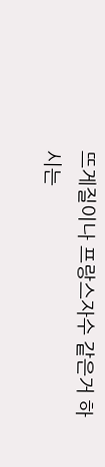뜨게질이나 프랑스자수 같은거 하시는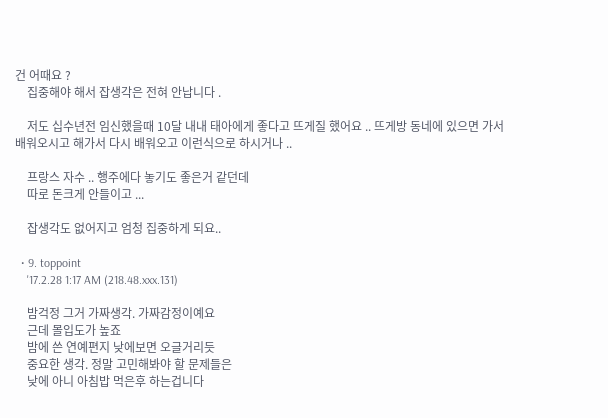건 어때요 ?
    집중해야 해서 잡생각은 전혀 안납니다 .

    저도 십수년전 임신했을때 10달 내내 태아에게 좋다고 뜨게질 했어요 .. 뜨게방 동네에 있으면 가서 배워오시고 해가서 다시 배워오고 이런식으로 하시거나 ..

    프랑스 자수 .. 행주에다 놓기도 좋은거 같던데
    따로 돈크게 안들이고 ...

    잡생각도 없어지고 엄청 집중하게 되요..

  • 9. toppoint
    '17.2.28 1:17 AM (218.48.xxx.131)

    밤걱정 그거 가짜생각. 가짜감정이예요
    근데 몰입도가 높죠
    밤에 쓴 연예편지 낮에보면 오글거리듯
    중요한 생각. 정말 고민해봐야 할 문제들은
    낮에 아니 아침밥 먹은후 하는겁니다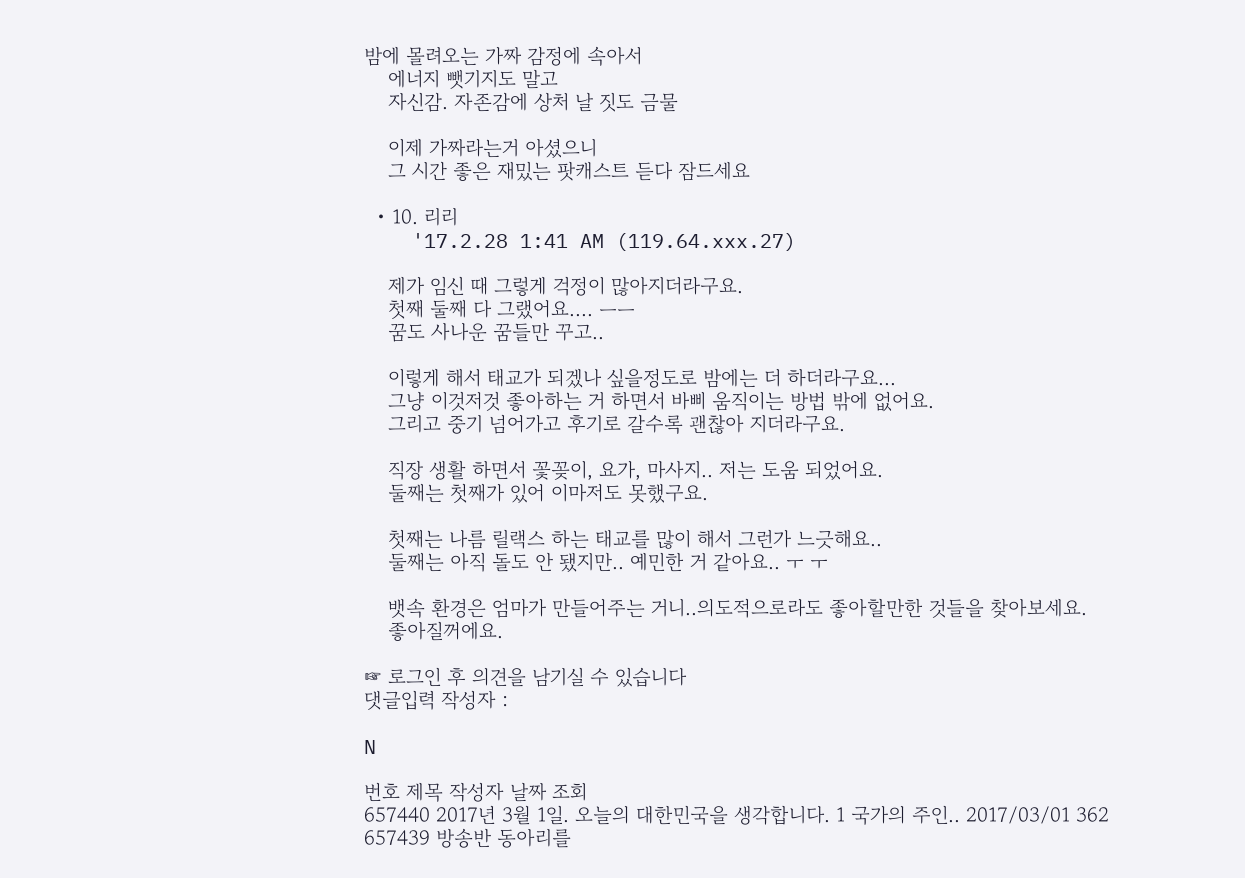밤에 몰려오는 가짜 감정에 속아서
    에너지 뺏기지도 말고
    자신감. 자존감에 상처 날 짓도 금물

    이제 가짜라는거 아셨으니
    그 시간 좋은 재밌는 팟캐스트 듣다 잠드세요

  • 10. 리리
    '17.2.28 1:41 AM (119.64.xxx.27)

    제가 임신 때 그렇게 걱정이 많아지더라구요.
    첫째 둘째 다 그랬어요.... ㅡㅡ
    꿈도 사나운 꿈들만 꾸고..

    이렇게 해서 태교가 되겠나 싶을정도로 밤에는 더 하더라구요...
    그냥 이것저것 좋아하는 거 하면서 바삐 움직이는 방법 밖에 없어요.
    그리고 중기 넘어가고 후기로 갈수록 괜찮아 지더라구요.

    직장 생활 하면서 꽃꽂이, 요가, 마사지.. 저는 도움 되었어요.
    둘째는 첫째가 있어 이마저도 못했구요.

    첫째는 나름 릴랙스 하는 태교를 많이 해서 그런가 느긋해요..
    둘째는 아직 돌도 안 됐지만.. 예민한 거 같아요.. ㅜ ㅜ

    뱃속 환경은 엄마가 만들어주는 거니..의도적으로라도 좋아할만한 것들을 찾아보세요.
    좋아질꺼에요.

☞ 로그인 후 의견을 남기실 수 있습니다
댓글입력 작성자 :

N

번호 제목 작성자 날짜 조회
657440 2017년 3월 1일. 오늘의 대한민국을 생각합니다. 1 국가의 주인.. 2017/03/01 362
657439 방송반 동아리를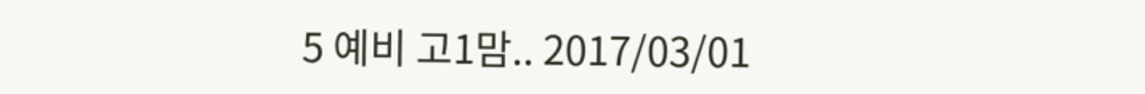5 예비 고1맘.. 2017/03/01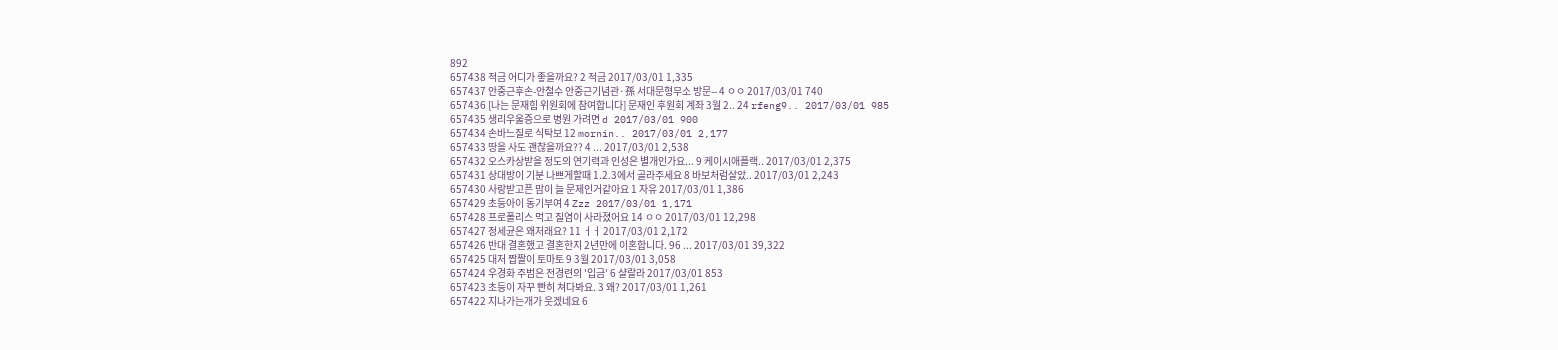892
657438 적금 어디가 좋을까요? 2 적금 2017/03/01 1,335
657437 안중근후손-안철수 안중근기념관·孫 서대문형무소 방문-- 4 ㅇㅇ 2017/03/01 740
657436 [나는 문재힘 위원회에 참여합니다] 문재인 후원회 계좌 3월 2.. 24 rfeng9.. 2017/03/01 985
657435 생리우울증으로 병원 가려면 d 2017/03/01 900
657434 손바느질로 식탁보 12 mornin.. 2017/03/01 2,177
657433 땅을 사도 괜찮을까요?? 4 ... 2017/03/01 2,538
657432 오스카상받을 정도의 연기력과 인성은 별개인가요... 9 케이시애플랙.. 2017/03/01 2,375
657431 상대방이 기분 나쁘게할때 1.2.3에서 골라주세요 8 바보처럼살았.. 2017/03/01 2,243
657430 사랑받고픈 맘이 늘 문제인거같아요 1 자유 2017/03/01 1,386
657429 초등아이 동기부여 4 Zzz 2017/03/01 1,171
657428 프로폴리스 먹고 질염이 사라졌어요 14 ㅇㅇ 2017/03/01 12,298
657427 정세균은 왜저래요? 11 ㅓㅓ 2017/03/01 2,172
657426 반대 결혼했고 결혼한지 2년만에 이혼합니다. 96 ... 2017/03/01 39,322
657425 대저 짭짤이 토마토 9 3월 2017/03/01 3,058
657424 우경화 주범은 전경련의 '입금' 6 샬랄라 2017/03/01 853
657423 초등이 자꾸 빤히 쳐다봐요. 3 왜? 2017/03/01 1,261
657422 지나가는개가 웃겠네요 6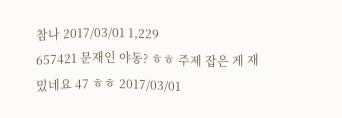참나 2017/03/01 1,229
657421 문재인 야동? ㅎㅎ 주제 잡은 게 재밌네요 47 ㅎㅎ 2017/03/01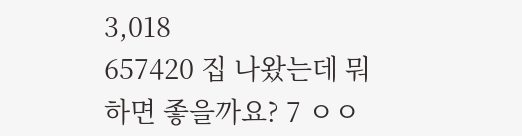3,018
657420 집 나왔는데 뭐하면 좋을까요? 7 ㅇㅇ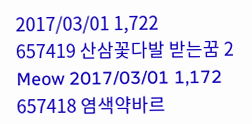2017/03/01 1,722
657419 산삼꽃다발 받는꿈 2 Meow 2017/03/01 1,172
657418 염색약바르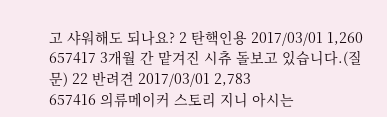고 샤워해도 되나요? 2 탄핵인용 2017/03/01 1,260
657417 3개월 간 맡겨진 시츄 돌보고 있습니다.(질문) 22 반려견 2017/03/01 2,783
657416 의류메이커 스토리 지니 아시는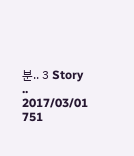분.. 3 Story .. 2017/03/01 751